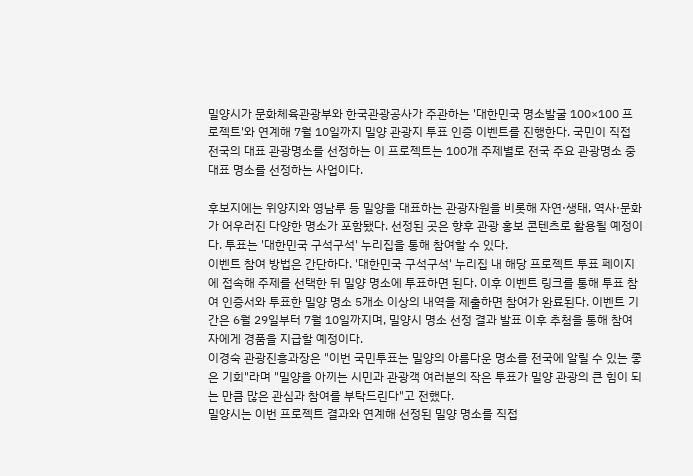밀양시가 문화체육관광부와 한국관광공사가 주관하는 '대한민국 명소발굴 100×100 프로젝트'와 연계해 7월 10일까지 밀양 관광지 투표 인증 이벤트를 진행한다. 국민이 직접 전국의 대표 관광명소를 선정하는 이 프로젝트는 100개 주제별로 전국 주요 관광명소 중 대표 명소를 선정하는 사업이다.

후보지에는 위양지와 영남루 등 밀양을 대표하는 관광자원을 비롯해 자연·생태, 역사·문화가 어우러진 다양한 명소가 포함됐다. 선정된 곳은 향후 관광 홍보 콘텐츠로 활용될 예정이다. 투표는 '대한민국 구석구석' 누리집을 통해 참여할 수 있다.
이벤트 참여 방법은 간단하다. '대한민국 구석구석' 누리집 내 해당 프로젝트 투표 페이지에 접속해 주제를 선택한 뒤 밀양 명소에 투표하면 된다. 이후 이벤트 링크를 통해 투표 참여 인증서와 투표한 밀양 명소 5개소 이상의 내역을 제출하면 참여가 완료된다. 이벤트 기간은 6월 29일부터 7월 10일까지며, 밀양시 명소 선정 결과 발표 이후 추첨을 통해 참여자에게 경품을 지급할 예정이다.
이경숙 관광진흥과장은 "이번 국민투표는 밀양의 아름다운 명소를 전국에 알릴 수 있는 좋은 기회"라며 "밀양을 아끼는 시민과 관광객 여러분의 작은 투표가 밀양 관광의 큰 힘이 되는 만큼 많은 관심과 참여를 부탁드린다"고 전했다.
밀양시는 이번 프로젝트 결과와 연계해 선정된 밀양 명소를 직접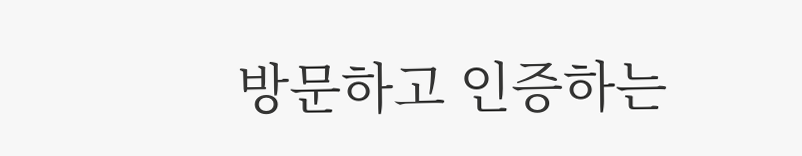방문하고 인증하는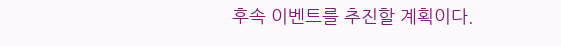후속 이벤트를 추진할 계획이다.